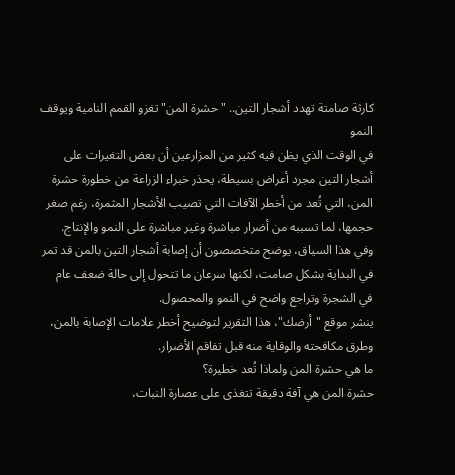كارثة صامتة تهدد أشجار التين.. "حشرة المن" تغزو القمم النامية ويوقف النمو
في الوقت الذي يظن فيه كثير من المزارعين أن بعض التغيرات على أشجار التين مجرد أعراض بسيطة، يحذر خبراء الزراعة من خطورة حشرة المن، التي تُعد من أخطر الآفات التي تصيب الأشجار المثمرة، رغم صغر حجمها، لما تسببه من أضرار مباشرة وغير مباشرة على النمو والإنتاج.
وفي هذا السياق، يوضح متخصصون أن إصابة أشجار التين بالمن قد تمر في البداية بشكل صامت، لكنها سرعان ما تتحول إلى حالة ضعف عام في الشجرة وتراجع واضح في النمو والمحصول.
ينشر موقع "أرضك"، هذا التقرير لتوضيح أخطر علامات الإصابة بالمن، وطرق مكافحته والوقاية منه قبل تفاقم الأضرار.
ما هي حشرة المن ولماذا تُعد خطيرة؟
حشرة المن هي آفة دقيقة تتغذى على عصارة النبات،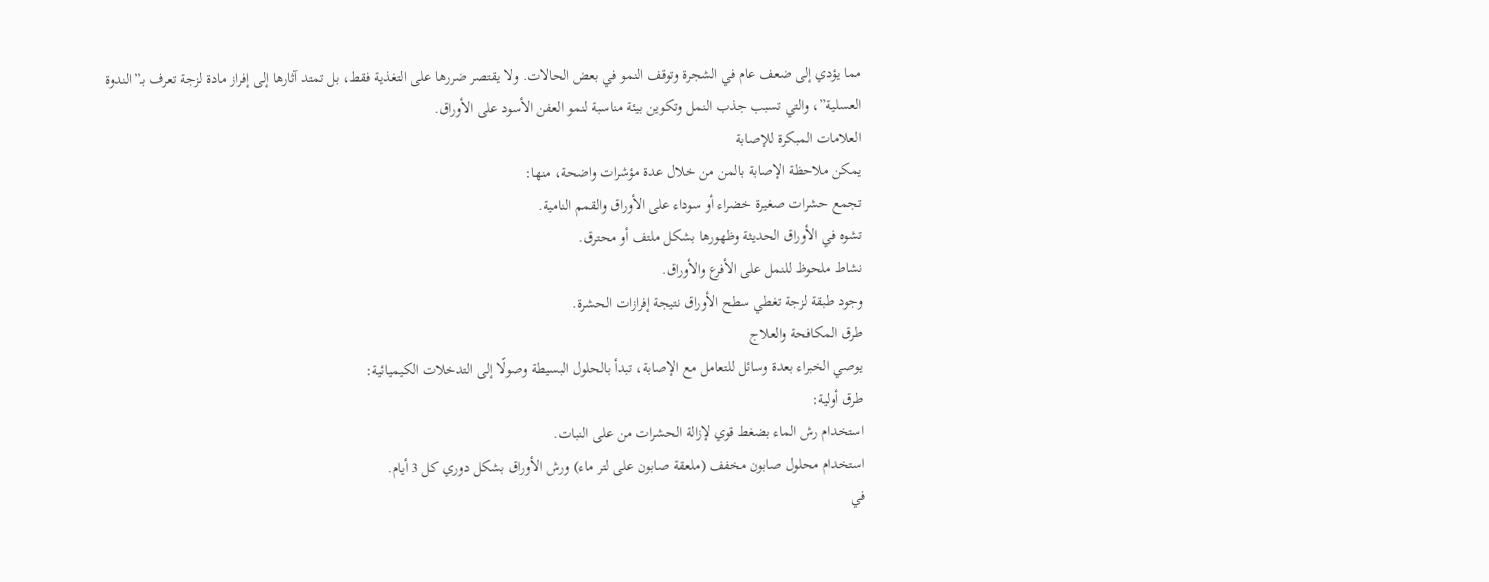مما يؤدي إلى ضعف عام في الشجرة وتوقف النمو في بعض الحالات. ولا يقتصر ضررها على التغذية فقط، بل تمتد آثارها إلى إفراز مادة لزجة تعرف بـ”الندوة العسلية”، والتي تسبب جذب النمل وتكوين بيئة مناسبة لنمو العفن الأسود على الأوراق.
العلامات المبكرة للإصابة
يمكن ملاحظة الإصابة بالمن من خلال عدة مؤشرات واضحة، منها:
تجمع حشرات صغيرة خضراء أو سوداء على الأوراق والقمم النامية.
تشوه في الأوراق الحديثة وظهورها بشكل ملتف أو محترق.
نشاط ملحوظ للنمل على الأفرع والأوراق.
وجود طبقة لزجة تغطي سطح الأوراق نتيجة إفرازات الحشرة.
طرق المكافحة والعلاج
يوصي الخبراء بعدة وسائل للتعامل مع الإصابة، تبدأ بالحلول البسيطة وصولًا إلى التدخلات الكيميائية:
طرق أولية:
استخدام رش الماء بضغط قوي لإزالة الحشرات من على النبات.
استخدام محلول صابون مخفف (ملعقة صابون على لتر ماء) ورش الأوراق بشكل دوري كل 3 أيام.
في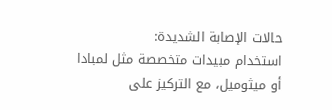حالات الإصابة الشديدة:
استخدام مبيدات متخصصة مثل لمبادا أو ميثوميل، مع التركيز على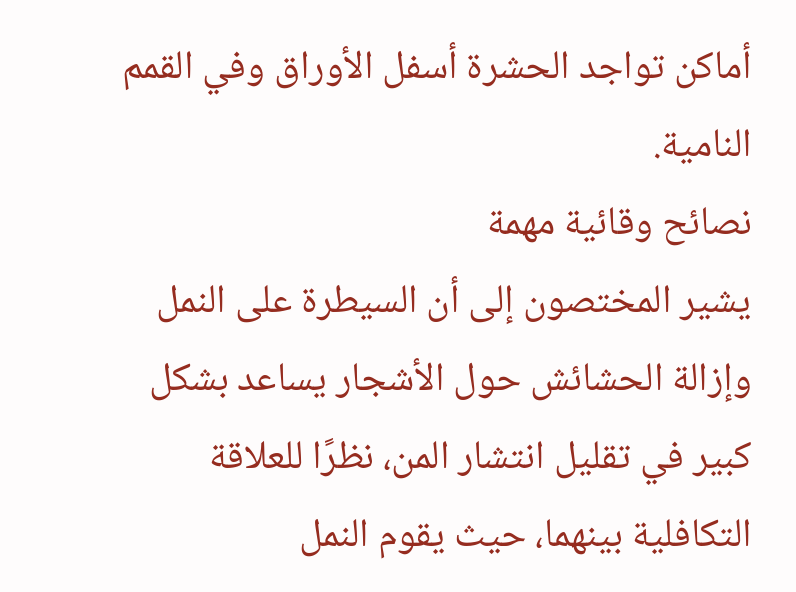أماكن تواجد الحشرة أسفل الأوراق وفي القمم النامية.
نصائح وقائية مهمة
يشير المختصون إلى أن السيطرة على النمل وإزالة الحشائش حول الأشجار يساعد بشكل كبير في تقليل انتشار المن، نظرًا للعلاقة التكافلية بينهما، حيث يقوم النمل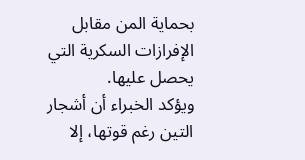بحماية المن مقابل الإفرازات السكرية التي يحصل عليها.
ويؤكد الخبراء أن أشجار التين رغم قوتها، إلا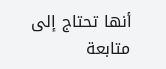أنها تحتاج إلى متابعة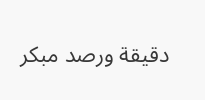دقيقة ورصد مبكر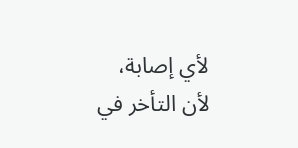لأي إصابة، لأن التأخر في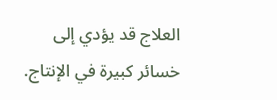العلاج قد يؤدي إلى خسائر كبيرة في الإنتاج.